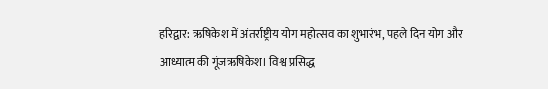हरिद्वार: ऋषिकेश में अंतर्राष्ट्रीय योग महोत्सव का शुभारंभ, पहले दिन योग और आध्यात्म की गूंजऋषिकेश। विश्व प्रसिद्ध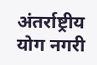अंतर्राष्ट्रीय योग नगरी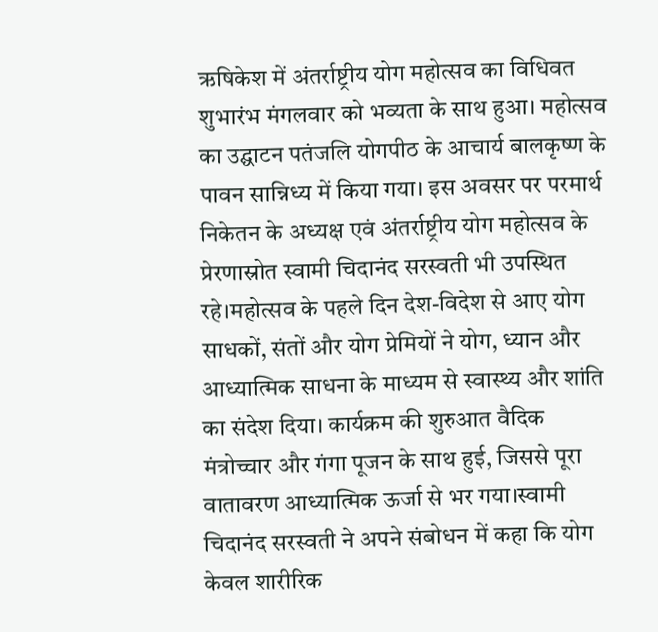ऋषिकेश में अंतर्राष्ट्रीय योग महोत्सव का विधिवत शुभारंभ मंगलवार को भव्यता के साथ हुआ। महोत्सव का उद्घाटन पतंजलि योगपीठ के आचार्य बालकृष्ण के पावन सान्निध्य में किया गया। इस अवसर पर परमार्थ निकेतन के अध्यक्ष एवं अंतर्राष्ट्रीय योग महोत्सव के प्रेरणास्रोत स्वामी चिदानंद सरस्वती भी उपस्थित रहे।महोत्सव के पहले दिन देश-विदेश से आए योग साधकों, संतों और योग प्रेमियों ने योग, ध्यान और आध्यात्मिक साधना के माध्यम से स्वास्थ्य और शांति का संदेश दिया। कार्यक्रम की शुरुआत वैदिक मंत्रोच्चार और गंगा पूजन के साथ हुई, जिससे पूरा वातावरण आध्यात्मिक ऊर्जा से भर गया।स्वामी चिदानंद सरस्वती ने अपने संबोधन में कहा कि योग केवल शारीरिक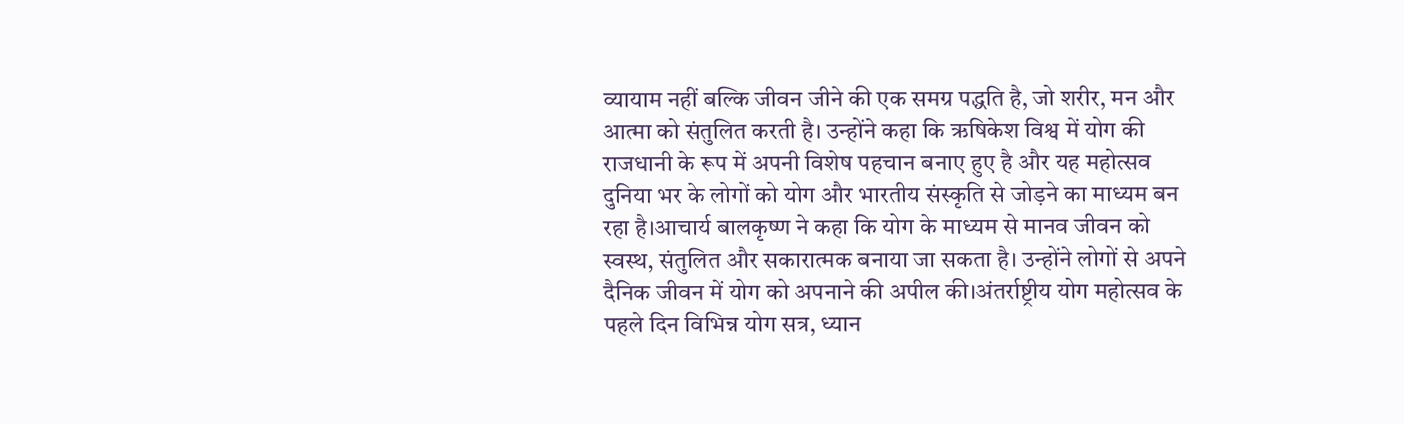व्यायाम नहीं बल्कि जीवन जीने की एक समग्र पद्धति है, जो शरीर, मन और आत्मा को संतुलित करती है। उन्होंने कहा कि ऋषिकेश विश्व में योग की राजधानी के रूप में अपनी विशेष पहचान बनाए हुए है और यह महोत्सव दुनिया भर के लोगों को योग और भारतीय संस्कृति से जोड़ने का माध्यम बन रहा है।आचार्य बालकृष्ण ने कहा कि योग के माध्यम से मानव जीवन को स्वस्थ, संतुलित और सकारात्मक बनाया जा सकता है। उन्होंने लोगों से अपने दैनिक जीवन में योग को अपनाने की अपील की।अंतर्राष्ट्रीय योग महोत्सव के पहले दिन विभिन्न योग सत्र, ध्यान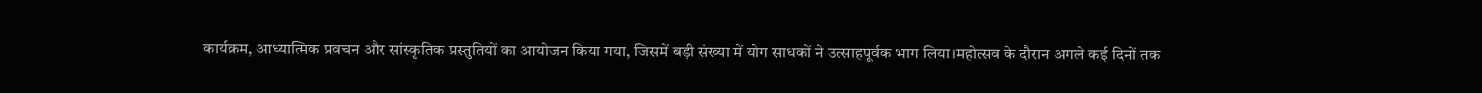कार्यक्रम, आध्यात्मिक प्रवचन और सांस्कृतिक प्रस्तुतियों का आयोजन किया गया, जिसमें बड़ी संख्या में योग साधकों ने उत्साहपूर्वक भाग लिया।महोत्सव के दौरान अगले कई दिनों तक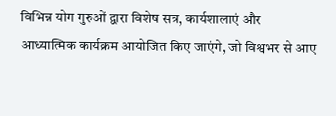विभिन्न योग गुरुओं द्वारा विशेष सत्र, कार्यशालाएं और आध्यात्मिक कार्यक्रम आयोजित किए जाएंगे, जो विश्वभर से आए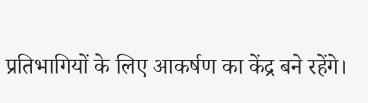प्रतिभागियों के लिए आकर्षण का केंद्र बने रहेंगे।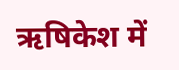ऋषिकेश में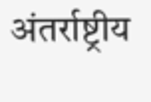अंतर्राष्ट्रीय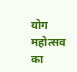योग महोत्सव का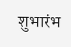शुभारंभ